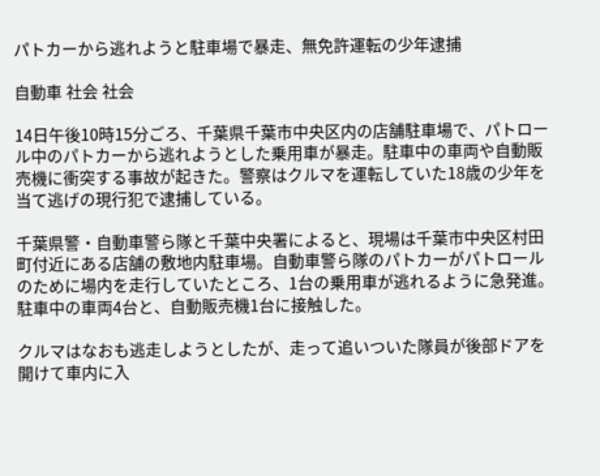パトカーから逃れようと駐車場で暴走、無免許運転の少年逮捕

自動車 社会 社会

14日午後10時15分ごろ、千葉県千葉市中央区内の店舗駐車場で、パトロール中のパトカーから逃れようとした乗用車が暴走。駐車中の車両や自動販売機に衝突する事故が起きた。警察はクルマを運転していた18歳の少年を当て逃げの現行犯で逮捕している。

千葉県警・自動車警ら隊と千葉中央署によると、現場は千葉市中央区村田町付近にある店舗の敷地内駐車場。自動車警ら隊のパトカーがパトロールのために場内を走行していたところ、1台の乗用車が逃れるように急発進。駐車中の車両4台と、自動販売機1台に接触した。

クルマはなおも逃走しようとしたが、走って追いついた隊員が後部ドアを開けて車内に入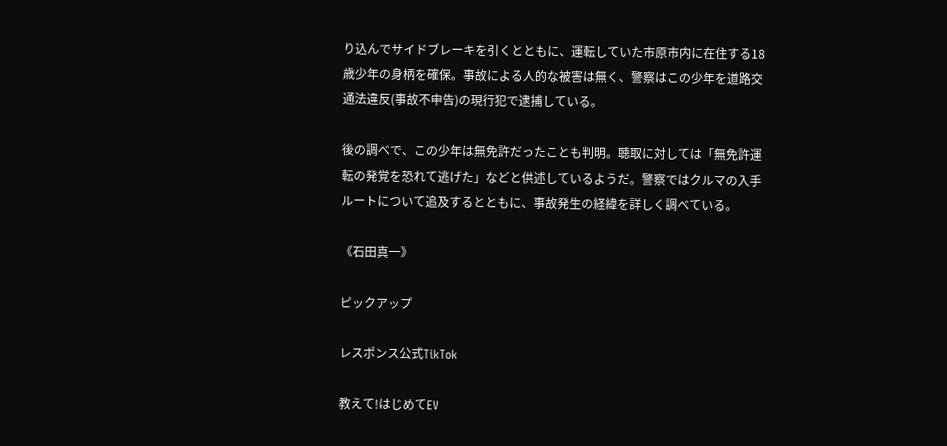り込んでサイドブレーキを引くとともに、運転していた市原市内に在住する18歳少年の身柄を確保。事故による人的な被害は無く、警察はこの少年を道路交通法違反(事故不申告)の現行犯で逮捕している。

後の調べで、この少年は無免許だったことも判明。聴取に対しては「無免許運転の発覚を恐れて逃げた」などと供述しているようだ。警察ではクルマの入手ルートについて追及するとともに、事故発生の経緯を詳しく調べている。

《石田真一》

ピックアップ

レスポンス公式TikTok

教えて!はじめてEV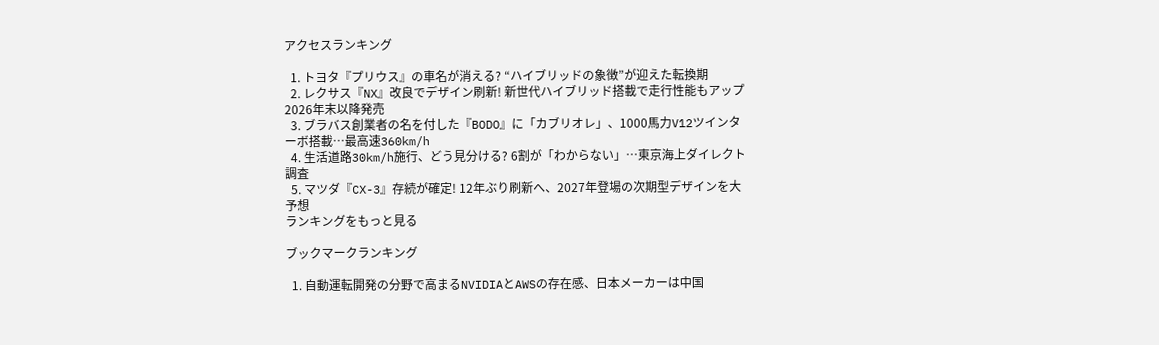アクセスランキング

  1. トヨタ『プリウス』の車名が消える? “ハイブリッドの象徴”が迎えた転換期
  2. レクサス『NX』改良でデザイン刷新! 新世代ハイブリッド搭載で走行性能もアップ 2026年末以降発売
  3. ブラバス創業者の名を付した『BODO』に「カブリオレ」、1000馬力V12ツインターボ搭載…最高速360km/h
  4. 生活道路30km/h施行、どう見分ける? 6割が「わからない」…東京海上ダイレクト調査
  5. マツダ『CX-3』存続が確定! 12年ぶり刷新へ、2027年登場の次期型デザインを大予想
ランキングをもっと見る

ブックマークランキング

  1. 自動運転開発の分野で高まるNVIDIAとAWSの存在感、日本メーカーは中国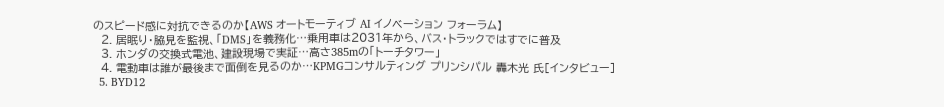のスピード感に対抗できるのか【AWS オートモーティブ AI イノベーション フォーラム】
  2. 居眠り・脇見を監視、「DMS」を義務化…乗用車は2031年から、バス・トラックではすでに普及
  3. ホンダの交換式電池、建設現場で実証…高さ385mの「トーチタワー」
  4. 電動車は誰が最後まで面倒を見るのか…KPMGコンサルティング プリンシパル 轟木光 氏[インタビュー]
  5. BYD12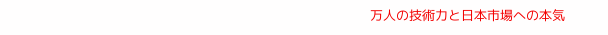万人の技術力と日本市場への本気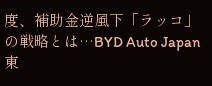度、補助金逆風下「ラッコ」の戦略とは…BYD Auto Japan 東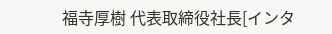福寺厚樹 代表取締役社長[インタ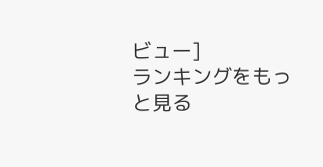ビュー]
ランキングをもっと見る